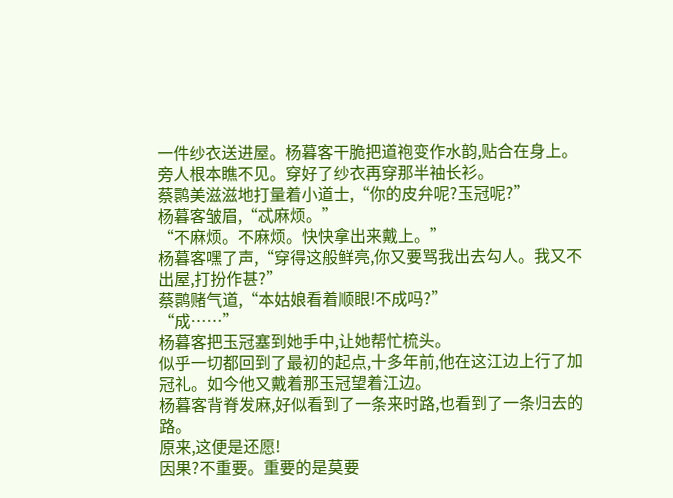一件纱衣送进屋。杨暮客干脆把道袍变作水韵,贴合在身上。旁人根本瞧不见。穿好了纱衣再穿那半袖长衫。
蔡鹮美滋滋地打量着小道士,“你的皮弁呢?玉冠呢?”
杨暮客皱眉,“忒麻烦。”
“不麻烦。不麻烦。快快拿出来戴上。”
杨暮客嘿了声,“穿得这般鲜亮,你又要骂我出去勾人。我又不出屋,打扮作甚?”
蔡鹮赌气道,“本姑娘看着顺眼!不成吗?”
“成……”
杨暮客把玉冠塞到她手中,让她帮忙梳头。
似乎一切都回到了最初的起点,十多年前,他在这江边上行了加冠礼。如今他又戴着那玉冠望着江边。
杨暮客背脊发麻,好似看到了一条来时路,也看到了一条归去的路。
原来,这便是还愿!
因果?不重要。重要的是莫要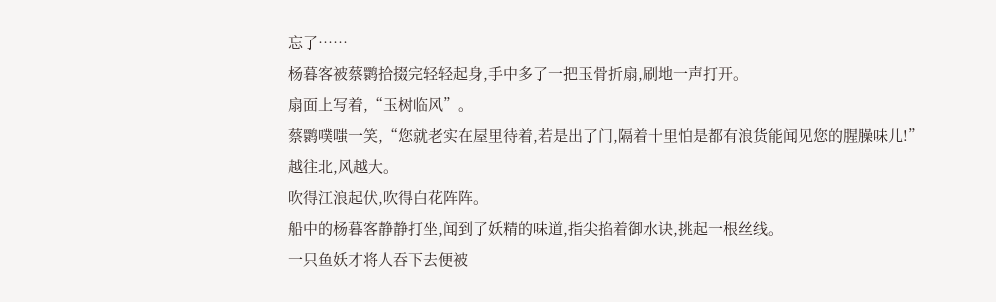忘了……
杨暮客被蔡鹮拾掇完轻轻起身,手中多了一把玉骨折扇,刷地一声打开。
扇面上写着,“玉树临风”。
蔡鹮噗嗤一笑,“您就老实在屋里待着,若是出了门,隔着十里怕是都有浪货能闻见您的腥臊味儿!”
越往北,风越大。
吹得江浪起伏,吹得白花阵阵。
船中的杨暮客静静打坐,闻到了妖精的味道,指尖掐着御水诀,挑起一根丝线。
一只鱼妖才将人吞下去便被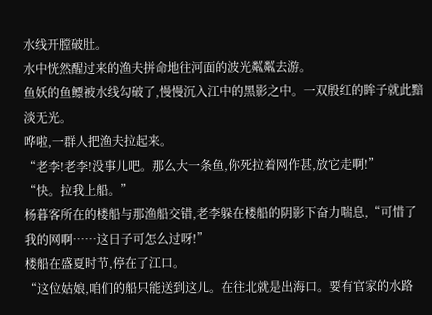水线开膛破肚。
水中恍然醒过来的渔夫拼命地往河面的波光粼粼去游。
鱼妖的鱼鳔被水线勾破了,慢慢沉入江中的黑影之中。一双殷红的眸子就此黯淡无光。
哗啦,一群人把渔夫拉起来。
“老李!老李!没事儿吧。那么大一条鱼,你死拉着网作甚,放它走啊!”
“快。拉我上船。”
杨暮客所在的楼船与那渔船交错,老李躲在楼船的阴影下奋力喘息,“可惜了我的网啊……这日子可怎么过呀!”
楼船在盛夏时节,停在了江口。
“这位姑娘,咱们的船只能送到这儿。在往北就是出海口。要有官家的水路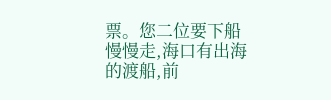票。您二位要下船慢慢走,海口有出海的渡船,前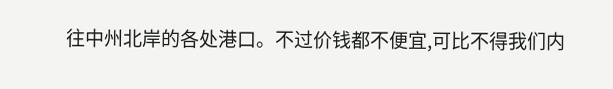往中州北岸的各处港口。不过价钱都不便宜,可比不得我们内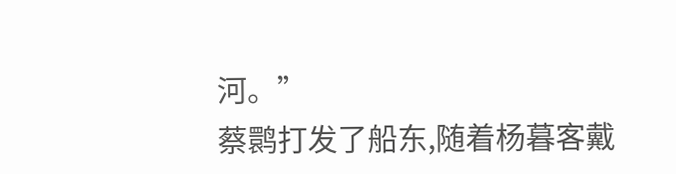河。”
蔡鹮打发了船东,随着杨暮客戴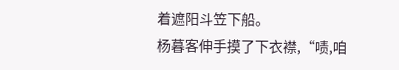着遮阳斗笠下船。
杨暮客伸手摸了下衣襟,“啧,咱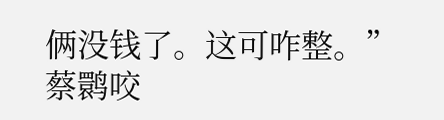俩没钱了。这可咋整。”
蔡鹮咬